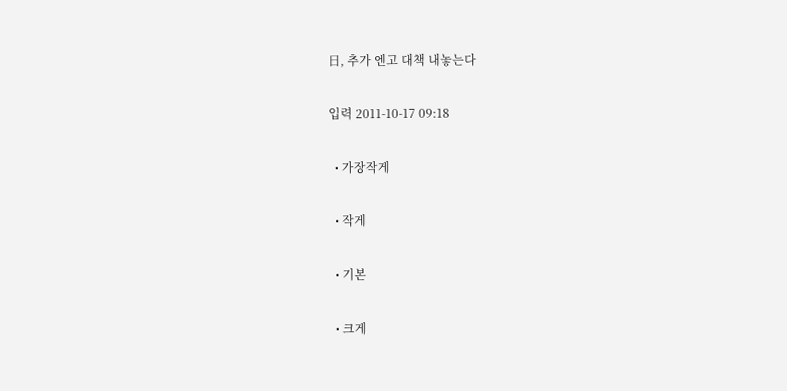日, 추가 엔고 대책 내놓는다

입력 2011-10-17 09:18

  • 가장작게

  • 작게

  • 기본

  • 크게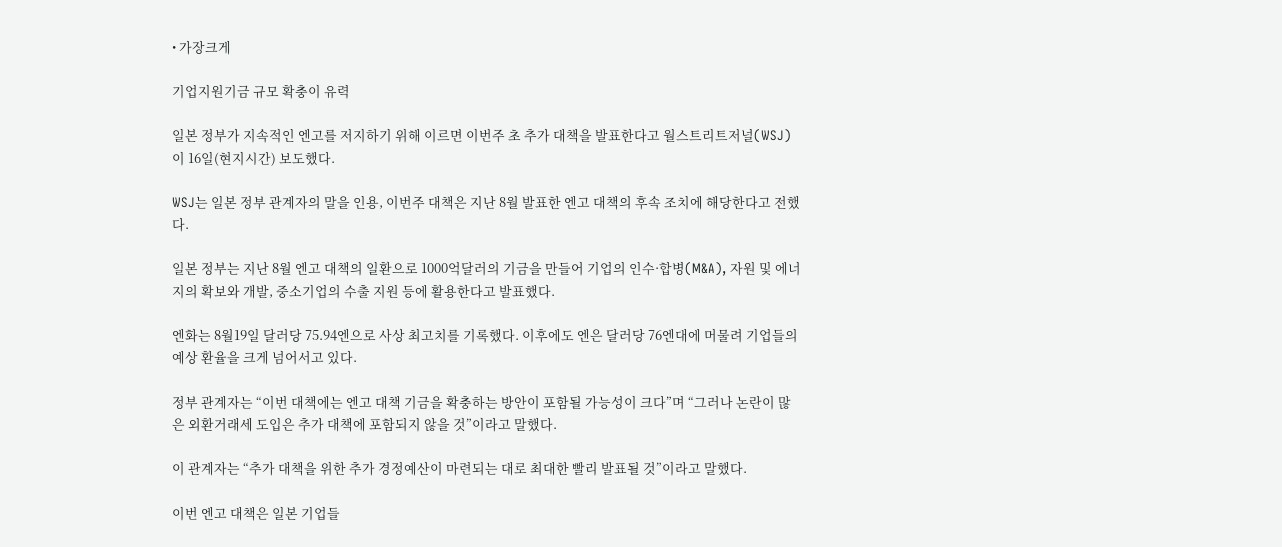• 가장크게

기업지원기금 규모 확충이 유력

일본 정부가 지속적인 엔고를 저지하기 위해 이르면 이번주 초 추가 대책을 발표한다고 월스트리트저널(WSJ)이 16일(현지시간) 보도했다.

WSJ는 일본 정부 관계자의 말을 인용, 이번주 대책은 지난 8월 발표한 엔고 대책의 후속 조치에 해당한다고 전했다.

일본 정부는 지난 8월 엔고 대책의 일환으로 1000억달러의 기금을 만들어 기업의 인수·합병(M&A), 자원 및 에너지의 확보와 개발, 중소기업의 수출 지원 등에 활용한다고 발표했다.

엔화는 8월19일 달러당 75.94엔으로 사상 최고치를 기록했다. 이후에도 엔은 달러당 76엔대에 머물려 기업들의 예상 환율을 크게 넘어서고 있다.

정부 관계자는 “이번 대책에는 엔고 대책 기금을 확충하는 방안이 포함될 가능성이 크다”며 “그러나 논란이 많은 외환거래세 도입은 추가 대책에 포함되지 않을 것”이라고 말했다.

이 관계자는 “추가 대책을 위한 추가 경정예산이 마련되는 대로 최대한 빨리 발표될 것”이라고 말했다.

이번 엔고 대책은 일본 기업들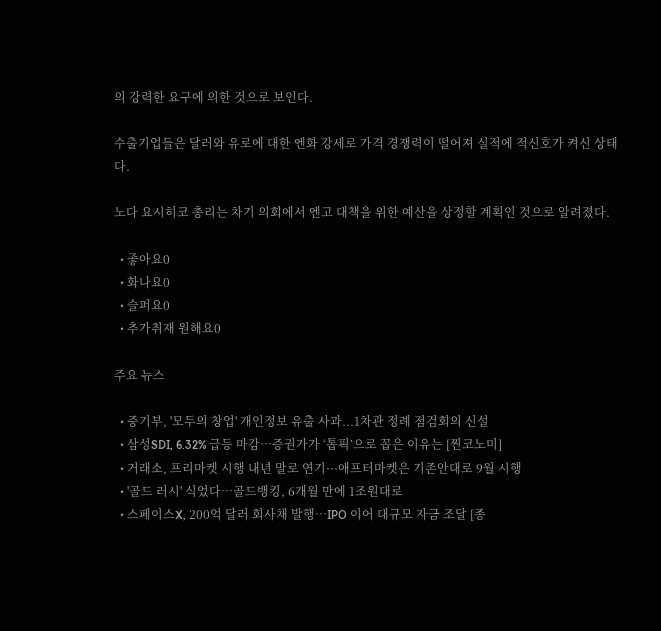의 강력한 요구에 의한 것으로 보인다.

수출기업들은 달러와 유로에 대한 엔화 강세로 가격 경쟁력이 떨어져 실적에 적신호가 켜신 상태다.

노다 요시히코 총리는 차기 의회에서 엔고 대책을 위한 예산을 상정할 계획인 것으로 알려졌다.

  • 좋아요0
  • 화나요0
  • 슬퍼요0
  • 추가취재 원해요0

주요 뉴스

  • 중기부, '모두의 창업' 개인정보 유출 사과...1차관 정례 점검회의 신설
  • 삼성SDI, 6.32% 급등 마감⋯증권가가 ‘톱픽’으로 꼽은 이유는 [찐코노미]
  • 거래소, 프리마켓 시행 내년 말로 연기···애프터마켓은 기존안대로 9월 시행
  • '골드 러시' 식었다…골드뱅킹, 6개월 만에 1조원대로
  • 스페이스X, 200억 달러 회사채 발행⋯IPO 이어 대규모 자금 조달 [종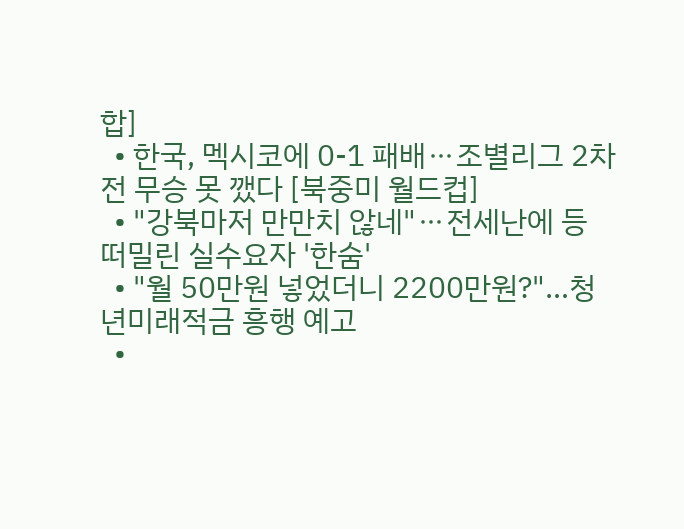합]
  • 한국, 멕시코에 0-1 패배⋯조별리그 2차전 무승 못 깼다 [북중미 월드컵]
  • "강북마저 만만치 않네"⋯전세난에 등 떠밀린 실수요자 '한숨'
  • "월 50만원 넣었더니 2200만원?"…청년미래적금 흥행 예고
  •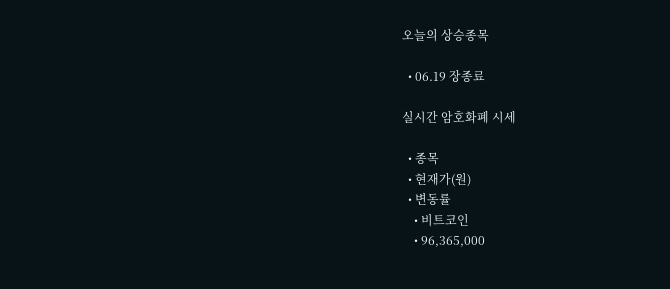오늘의 상승종목

  • 06.19 장종료

실시간 암호화폐 시세

  • 종목
  • 현재가(원)
  • 변동률
    • 비트코인
    • 96,365,000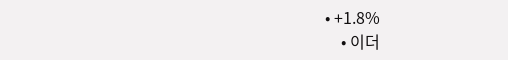• +1.8%
    • 이더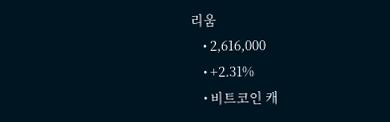리움
    • 2,616,000
    • +2.31%
    • 비트코인 캐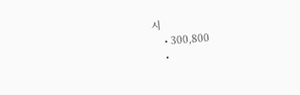시
    • 300,800
    •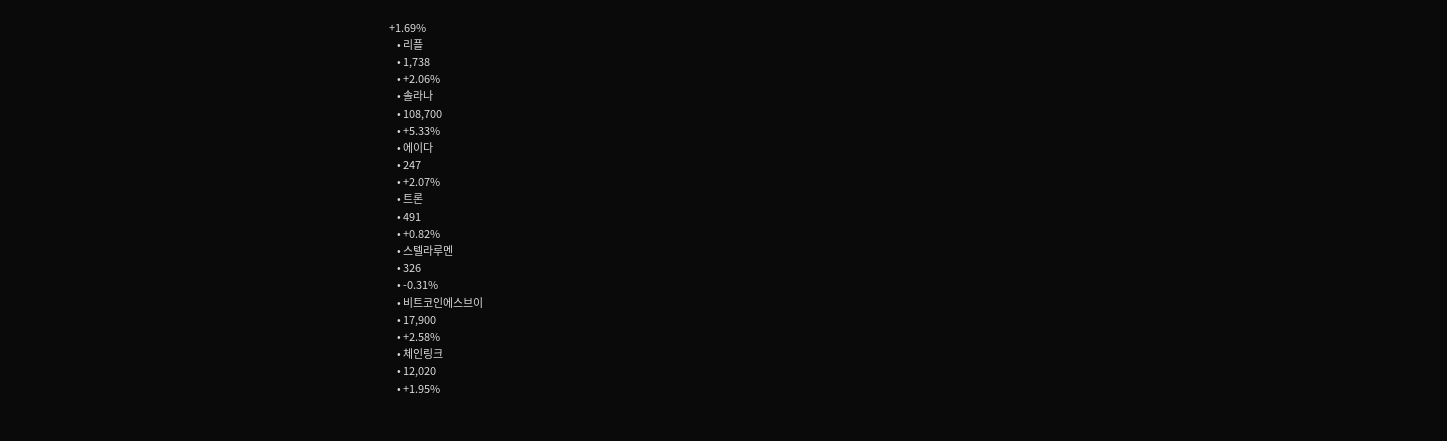+1.69%
    • 리플
    • 1,738
    • +2.06%
    • 솔라나
    • 108,700
    • +5.33%
    • 에이다
    • 247
    • +2.07%
    • 트론
    • 491
    • +0.82%
    • 스텔라루멘
    • 326
    • -0.31%
    • 비트코인에스브이
    • 17,900
    • +2.58%
    • 체인링크
    • 12,020
    • +1.95%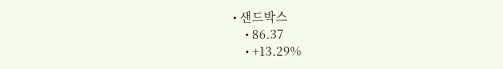• 샌드박스
    • 86.37
    • +13.29%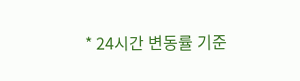* 24시간 변동률 기준